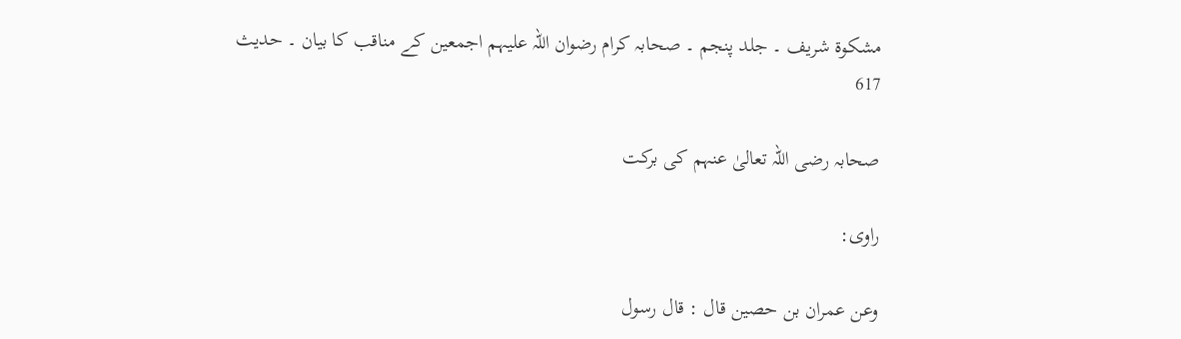مشکوۃ شریف ۔ جلد پنجم ۔ صحابہ کرام رضوان اللہ علیہم اجمعین کے مناقب کا بیان ۔ حدیث 617

صحابہ رضی اللہ تعالیٰ عنہم کی برکت

راوی:

وعن عمران بن حصين قال : قال رسول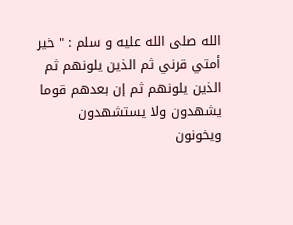الله صلى الله عليه و سلم : " خير أمتي قرني ثم الذين يلونهم ثم الذين يلونهم ثم إن بعدهم قوما يشهدون ولا يستشهدون ويخونون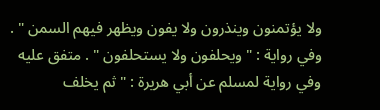ولا يؤتمنون وينذرون ولا يفون ويظهر فيهم السمن " . وفي رواية : " ويحلفون ولا يستحلفون " . متفق عليه وفي رواية لمسلم عن أبي هريرة : " ثم يخلف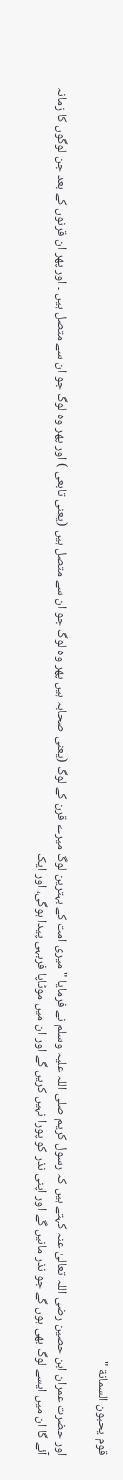قوم يحبون السمانة "

اور حضرت عمران ابن حصین رضی اللہ تعالیٰ عنہ کہتے ہیں کہ رسول کریم صلی اللہ علیہ وسلم نے فرمایا " میری امت کے بہترین لوگ میرے قرن کے لوگ (یعنی صحابہ ہیں پھر وہ لوگ جو ان سے متصل ہیں (یعنی تابعی ) اور پھر وہ لوگ جو ان سے متصل ہیں ۔ اور پھر ان قرنوں کے بعد جن لوگوں کا زمانہ آئے گا ان میں ایسے لوگ بھی ہوں گے جو نذر مانیں گے اور اپنی نذر کو پورا نہیں کریں گے اور ان میں موٹاپا فربہی پیدا ہوگی، اور ایک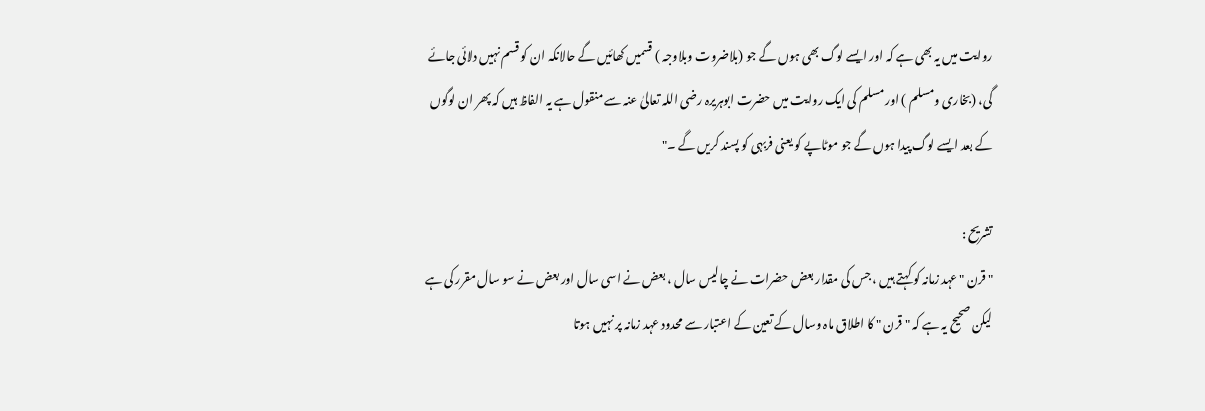روایت میں یہ بھی ہے کہ اور ایسے لوگ بھی ہوں گے جو (بلاضروت وبلاوجہ ) قسمیں کھائیں گے حالانکہ ان کو قسم نہیں دلائی جائے گی، (بخاری ومسلم ) اور مسلم کی ایک روایت میں حضرت ابوہریرہ رضی اللہ تعالیٰ عنہ سے منقول ہے یہ الفاظ ہیں کہ پھر ان لوگوں کے بعد ایسے لوگ پیدا ہوں گے جو موٹاپے کو یعنی فربہی کو پسند کریں گے ۔"

تشریح :
" قرن " عہد زمانہ کو کہتے ہیں ، جس کی مقدار بعض حضرات نے چالیس سال ، بعض نے اسی سال اور بعض نے سو سال مقرر کی ہے لیکن صحیح یہ ہے کہ " قرن " کا اطلاق ماہ وسال کے تعین کے اعتبار سے محدود عہد زمانہ پر نہیں ہوتا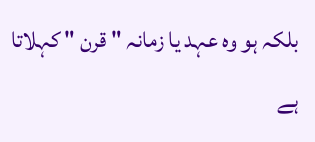بلکہ ہو وہ عہد یا زمانہ " قرن " کہلاتا ہے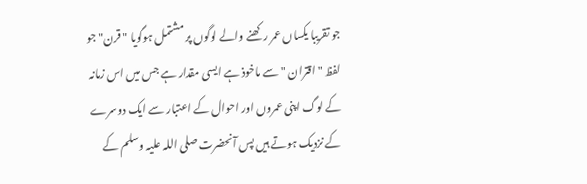جو تقریبا یکساں عمر رکھنے والے لوگوں پر مشتمل ہوگویا " قرن" جو لفظ " اقتران " سے ماخوذ ہے ایسی مقدار ہے جس میں اس زمانہ کے لوگ اپنی عمروں اور احوال کے اعتبار سے ایک دوسرے کے نزدیک ہوتے ہیں پس آنحضرت صلی اللہ علیہ وسلم کے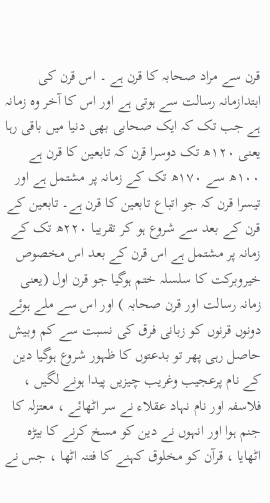قرن سے مراد صحابہ کا قرن ہے ۔ اس قرن کی ابتدازمانہ رسالت سے ہوتی ہے اور اس کا آخر وہ زمانہ ہے جب تک کہ ایک صحابی بھی دنیا میں باقی رہا یعنی ١٢٠ھ تک دوسرا قرن کہ تابعین کا قرن ہے ١٠٠ھ سے ١٧٠ھ تک کے زمانہ پر مشتمل ہے اور تیسرا قرن کہ جو اتباع تابعین کا قرن ہے۔ تابعین کے قرن کے بعد سے شروع ہو کر تقریبا ٢٢٠ھ تک کے زمانہ پر مشتمل ہے اس قرن کے بعد اس مخصوص خیروبرکت کا سلسلہ ختم ہوگیا جو قرن اول (یعنی زمانہ رسالت اور قرن صحابہ ) اور اس سے ملے ہوئے دونوں قرنوں کو زبانی فرق کی نسبت سے کم وبیش حاصل رہی پھر تو بدعتوں کا ظہور شروع ہوگیا دین کے نام پرعجیب وغریب چیزیں پیدا ہونے لگیں ، فلاسفہ اور نام نہاد عقلاء نے سر اٹھائے ، معتزلہ کا جنم ہوا اور انہوں نے دین کو مسخ کرنے کا بیڑہ اٹھایا ، قرآن کو مخلوق کہنے کا فتنہ اٹھا ، جس نے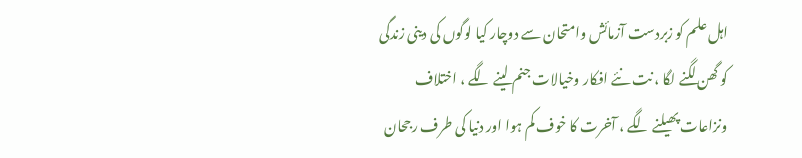اہل علم کو زبردست آزمائش وامتحان سے دوچار کیا لوگوں کی دینی زندگی کو گھن لگنے لگا ، نت نئے افکار وخیالات جنم لینے لگے ، اختلاف ونزاعات پھیلنے لگے ، آخرت کا خوف کم ہوا اور دنیا کی طرف رجحان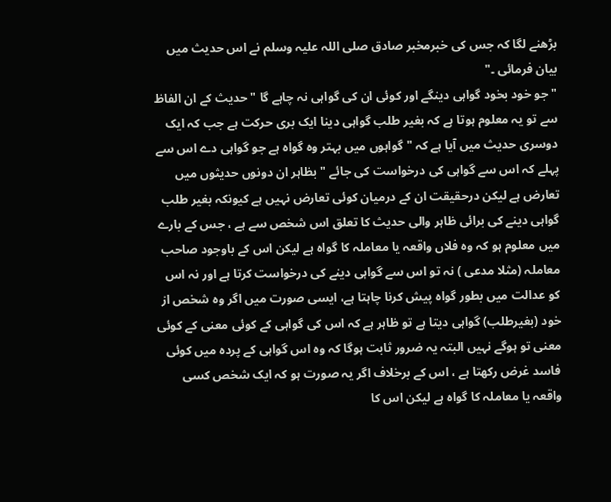بڑھنے لگا کہ جس کی خبرمخبر صادق صلی اللہ علیہ وسلم نے اس حدیث میں بیان فرمائی ۔"
" جو خود بخود گواہی دینگے اور کوئی ان کی گواہی نہ چاہے گا " حدیث کے ان الفاظ سے تو یہ معلوم ہوتا ہے کہ بغیر طلب گواہی دینا ایک بری حرکت ہے جب کہ ایک دوسری حدیث میں آیا ہے کہ " گواہوں میں بہتر وہ گواہ ہے جو گواہی دے اس سے پہلے کہ اس سے گواہی کی درخواست کی جائے " بظاہر ان دونوں حدیثوں میں تعارض ہے لیکن درحقیقت ان کے درمیان کوئی تعارض نہیں ہے کیونکہ بغیر طلب گواہی دینے کی برائی ظاہر والی حدیث کا تعلق اس شخص سے ہے ، جس کے بارے میں معلوم ہو کہ وہ فلاں واقعہ یا معاملہ کا گواہ ہے لیکن اس کے باوجود صاحب معاملہ (مثلا مدعی ) نہ تو اس سے گواہی دینے کی درخواست کرتا ہے اور نہ اس کو عدالت میں بطور گواہ پیش کرنا چاہتا ہے، ایسی صورت میں اگر وہ شخص از خود (بغیرطلب) گواہی دیتا ہے تو ظاہر ہے کہ اس کی گواہی کے کوئی معنی کے کوئی معنی تو ہوگے نہیں البتہ یہ ضرور ثابت ہوگا کہ وہ اس گواہی کے پردہ میں کوئی فاسد غرض رکھتا ہے ، اس کے برخلاف اگر یہ صورت ہو کہ ایک شخص کسی واقعہ یا معاملہ کا گواہ ہے لیکن اس کا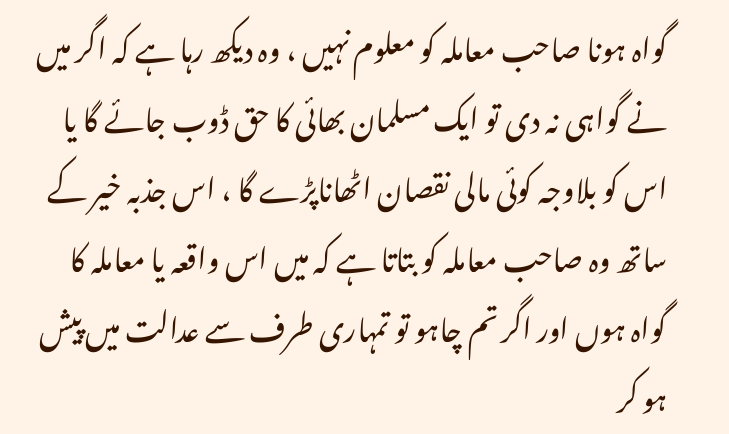گواہ ہونا صاحب معاملہ کو معلوم نہیں ، وہ دیکھ رہا ہے کہ اگر میں نے گواہی نہ دی تو ایک مسلمان بھائی کا حق ڈوب جائے گا یا اس کو بلاوجہ کوئی مالی نقصان اٹھاناپڑے گا ، اس جذبہ خیر کے ساتھ وہ صاحب معاملہ کو بتاتا ہے کہ میں اس واقعہ یا معاملہ کا گواہ ہوں اور اگر تم چاہو تو تمہاری طرف سے عدالت میں پیش ہو کر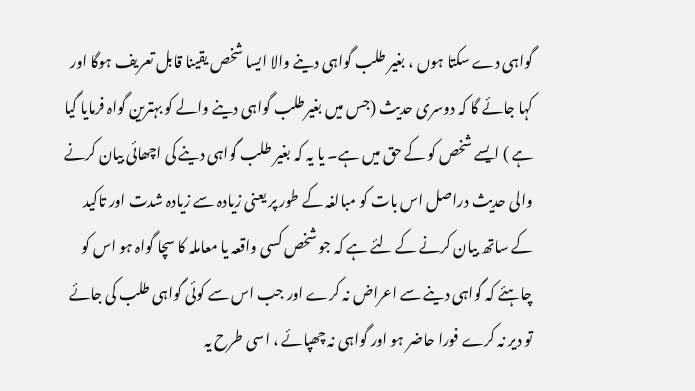گواہی دے سکتا ہوں ، بغیر طلب گواہی دینے والا ایسا شخص یقینا قابل تعریف ہوگا اور کہا جائے گا کہ دوسری حدیث (جس میں بغیرطلب گواہی دینے والے کو بہترین گواہ فرمایا گیا ہے ) ایسے شخص کو کے حق میں ہے۔ یا یہ کہ بغیر طلب گواہی دینے کی اچھائی بیان کرنے والی حدیث دراصل اس بات کو مبالغہ کے طور پر یعنی زیادہ سے زیادہ شدت اور تاکید کے ساتھ بیان کرنے کے لئے ہے کہ جو شخص کسی واقعہ یا معاملہ کا سچا گواہ ہو اس کو چاہئے کہ گواہی دینے سے اعراض نہ کرے اور جب اس سے کوئی گواہی طلب کی جائے تو دیر نہ کرے فورا حاضر ہو اور گواہی نہ چھپائے ، اسی طرح یہ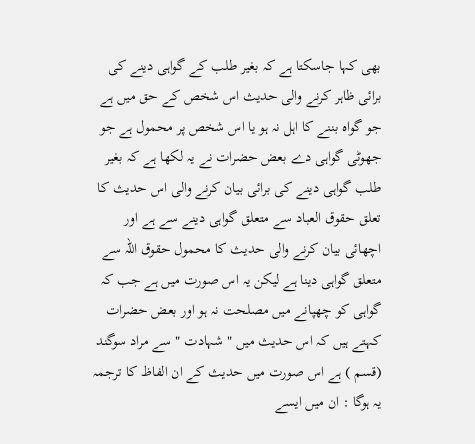بھی کہا جاسکتا ہے کہ بغیر طلب کے گواہی دینے کی برائی ظاہر کرنے والی حدیث اس شخص کے حق میں ہے جو گواہ بننے کا اہل نہ ہو یا اس شخص پر محمول ہے جو جھوٹی گواہی دے بعض حضرات نے یہ لکھا ہے کہ بغیر طلب گواہی دینے کی برائی بیان کرنے والی اس حدیث کا تعلق حقوق العباد سے متعلق گواہی دینے سے ہے اور اچھائی بیان کرنے والی حدیث کا محمول حقوق اللہ سے متعلق گواہی دینا ہے لیکن یہ اس صورت میں ہے جب کہ گواہی کو چھپانے میں مصلحت نہ ہو اور بعض حضرات کہتے ہیں کہ اس حدیث میں " شہادت " سے مراد سوگند (قسم ) ہے اس صورت میں حدیث کے ان الفاظ کا ترجمہ یہ ہوگا : ان میں ایسے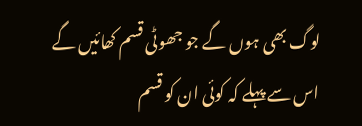لوگ بھی ہوں گے جو جھوٹی قسم کھائیں گے اس سے پہلے کہ کوئی ان کو قسم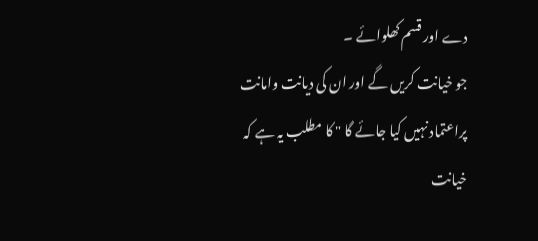دے اور قسم کھلوائے ۔
جو خیانت کریں گے اور ان کی دیانت وامانت پراعتماد نہیں کیا جائے گا " کا مطلب یہ ہے کہ خیانت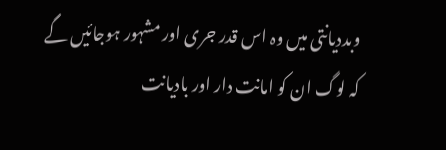وبددیانتی میں وہ اس قدر جری اور مشہور ہوجائیں گے کہ لوگ ان کو امانت دار اور بادیانت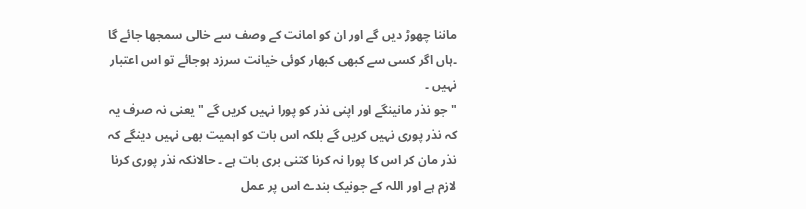ماننا چھوڑ دیں گے اور ان کو امانت کے وصف سے خالی سمجھا جائے گا ۔ہاں اگر کسی سے کبھی کبھار کوئی خیانت سرزد ہوجائے تو اس اعتبار نہیں ۔
" جو نذر مانینگے اور اپنی نذر کو پورا نہیں کریں گے " یعنی نہ صرف یہ کہ نذر پوری نہیں کریں گے بلکہ اس بات کو اہمیت بھی نہیں دینگے کہ نذر مان کر اس کا پورا نہ کرنا کتنی بری بات ہے ۔ حالانکہ نذر پوری کرنا لازم ہے اور اللہ کے جونیک بندے اس پر عمل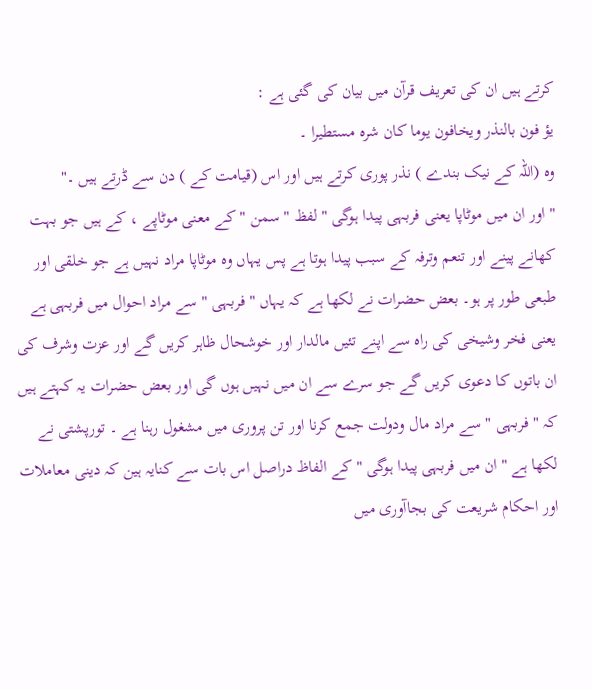کرتے ہیں ان کی تعریف قرآن میں بیان کی گئی ہے :
یؤ فون بالنذر ویخافون یوما کان شرہ مستطیرا ۔
وہ (اللہ کے نیک بندے ) نذر پوری کرتے ہیں اور اس (قیامت کے ) دن سے ڈرتے ہیں ۔"
" اور ان میں موٹاپا یعنی فربہی پیدا ہوگی " لفظ " سمن " کے معنی موٹاپے ، کے ہیں جو بہت کھانے پینے اور تنعم وترفہ کے سبب پیدا ہوتا ہے پس یہاں وہ موٹاپا مراد نہیں ہے جو خلقی اور طبعی طور پر ہو۔ بعض حضرات نے لکھا ہے کہ یہاں " فربہی " سے مراد احوال میں فربہی ہے یعنی فخر وشیخی کی راہ سے اپنے تئیں مالدار اور خوشحال ظاہر کریں گے اور عزت وشرف کی ان باتوں کا دعوی کریں گے جو سرے سے ان میں نہیں ہوں گی اور بعض حضرات یہ کہتے ہیں کہ " فربہی " سے مراد مال ودولت جمع کرنا اور تن پروری میں مشغول رہنا ہے ۔ تورپشتی نے لکھا ہے " ان میں فربہی پیدا ہوگی " کے الفاظ دراصل اس بات سے کنایہ ہین کہ دینی معاملات اور احکام شریعت کی بجاآوری میں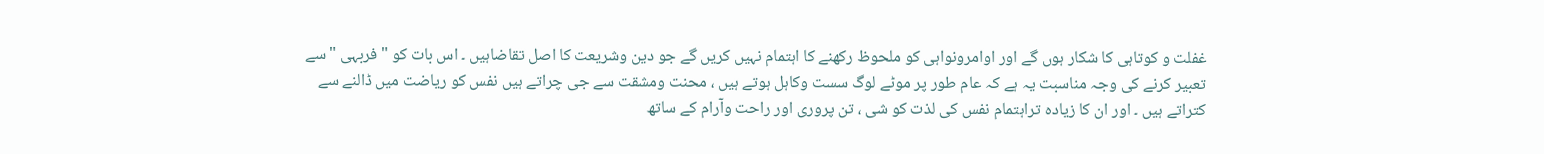غفلت و کوتاہی کا شکار ہوں گے اور اوامرونواہی کو ملحوظ رکھنے کا اہتمام نہیں کریں گے جو دین وشریعت کا اصل تقاضاہیں ۔ اس بات کو " فربہی " سے تعبیر کرنے کی وجہ مناسبت یہ ہے کہ عام طور پر موٹے لوگ سست وکاہل ہوتے ہیں ، محنت ومشقت سے جی چراتے ہیں نفس کو ریاضت میں ڈالنے سے کتراتے ہیں ۔ اور ان کا زیادہ تراہتمام نفس کی لذت کو شی ، تن پروری اور راحت وآرام کے ساتھ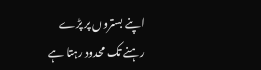اپنے بستروں پر پڑے رہنے تک محدود رہتا ہے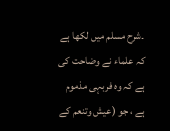۔شرح مسلم میں لکھا ہے کہ علماء نے وضاحت کی ہے کہ وہ فربہی مذموم ہے ، جو (عیش وتنعم کے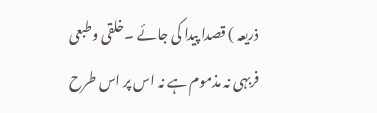ذریعہ ) قصدا پیدا کی جائے ۔خلقی وطبعی فربہی نہ مذموم ہے نہ اس پر اس طرح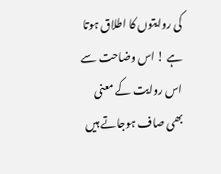کی روایتوں کا اطلاق ہوتا ہے ! اس وضاحت سے اس روایت کے معنی بھی صاف ہوجاتے ہیں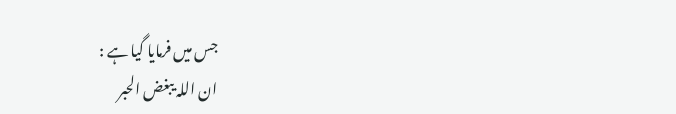جس میں فرمایا گیا ہے :
ان اللہ یبغض الحبر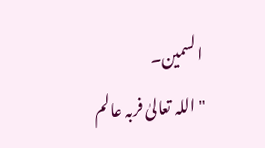السمین۔
" اللہ تعالیٰ فربہ عالم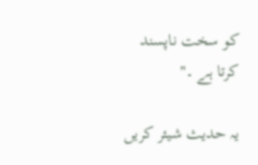کو سخت ناپسند کرتا ہے ۔"

یہ حدیث شیئر کریں